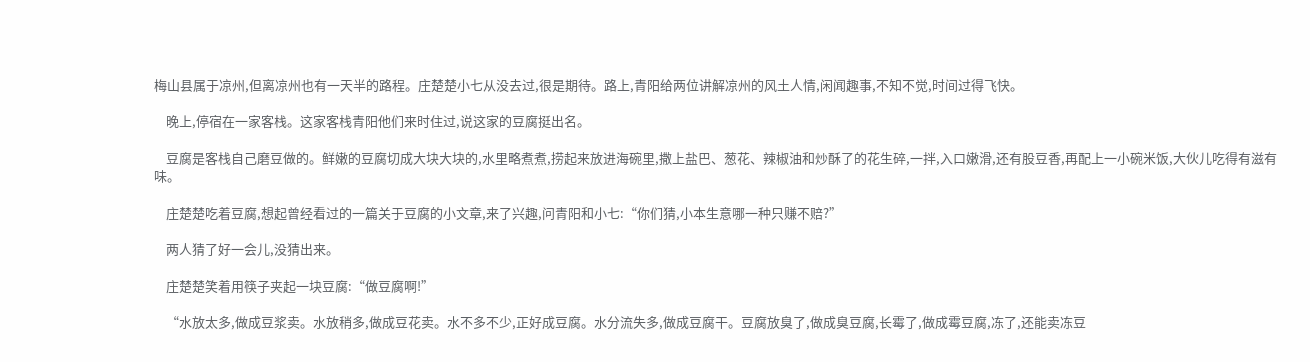梅山县属于凉州,但离凉州也有一天半的路程。庄楚楚小七从没去过,很是期待。路上,青阳给两位讲解凉州的风土人情,闲闻趣事,不知不觉,时间过得飞快。

    晚上,停宿在一家客栈。这家客栈青阳他们来时住过,说这家的豆腐挺出名。

    豆腐是客栈自己磨豆做的。鲜嫩的豆腐切成大块大块的,水里略煮煮,捞起来放进海碗里,撒上盐巴、葱花、辣椒油和炒酥了的花生碎,一拌,入口嫩滑,还有股豆香,再配上一小碗米饭,大伙儿吃得有滋有味。

    庄楚楚吃着豆腐,想起曾经看过的一篇关于豆腐的小文章,来了兴趣,问青阳和小七:“你们猜,小本生意哪一种只赚不赔?”

    两人猜了好一会儿,没猜出来。

    庄楚楚笑着用筷子夹起一块豆腐:“做豆腐啊!”

    “水放太多,做成豆浆卖。水放稍多,做成豆花卖。水不多不少,正好成豆腐。水分流失多,做成豆腐干。豆腐放臭了,做成臭豆腐,长霉了,做成霉豆腐,冻了,还能卖冻豆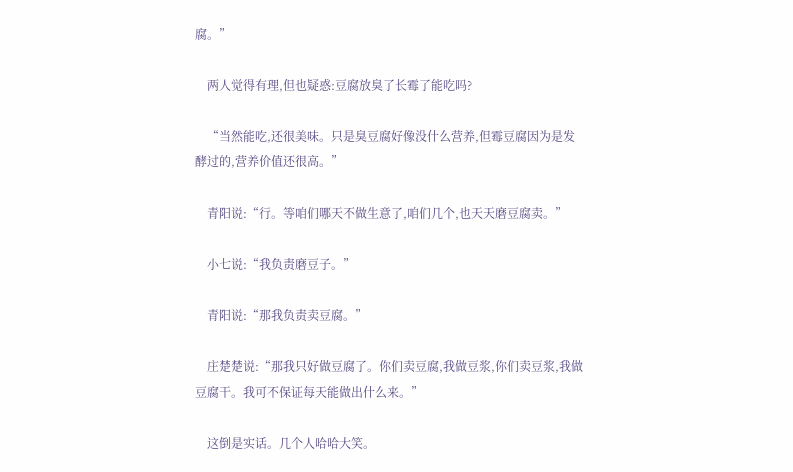腐。”

    两人觉得有理,但也疑惑:豆腐放臭了长霉了能吃吗?

    “当然能吃,还很美味。只是臭豆腐好像没什么营养,但霉豆腐因为是发酵过的,营养价值还很高。”

    青阳说:“行。等咱们哪天不做生意了,咱们几个,也天天磨豆腐卖。”

    小七说:“我负责磨豆子。”

    青阳说:“那我负责卖豆腐。”

    庄楚楚说:“那我只好做豆腐了。你们卖豆腐,我做豆浆,你们卖豆浆,我做豆腐干。我可不保证每天能做出什么来。”

    这倒是实话。几个人哈哈大笑。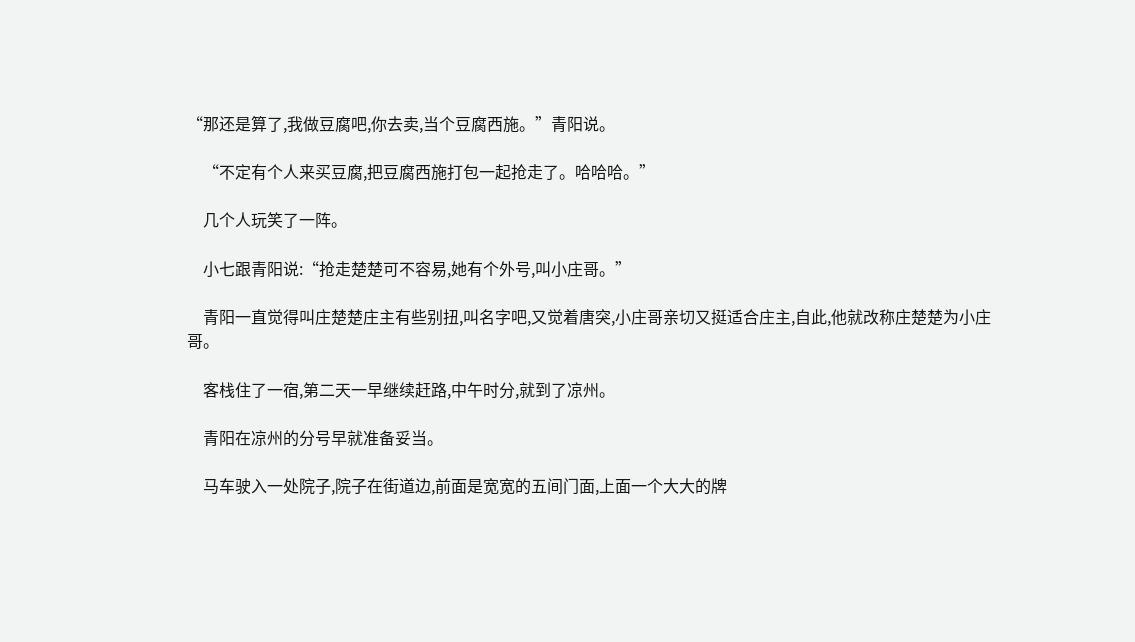“那还是算了,我做豆腐吧,你去卖,当个豆腐西施。”青阳说。

    “不定有个人来买豆腐,把豆腐西施打包一起抢走了。哈哈哈。”

    几个人玩笑了一阵。

    小七跟青阳说:“抢走楚楚可不容易,她有个外号,叫小庄哥。”

    青阳一直觉得叫庄楚楚庄主有些别扭,叫名字吧,又觉着唐突,小庄哥亲切又挺适合庄主,自此,他就改称庄楚楚为小庄哥。

    客栈住了一宿,第二天一早继续赶路,中午时分,就到了凉州。

    青阳在凉州的分号早就准备妥当。

    马车驶入一处院子,院子在街道边,前面是宽宽的五间门面,上面一个大大的牌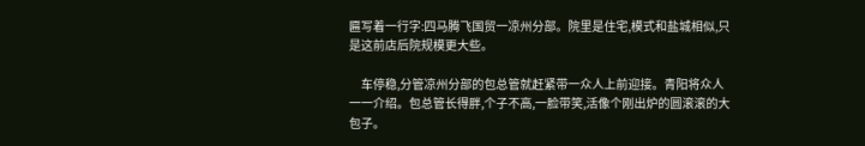匾写着一行字:四马腾飞国贸一凉州分部。院里是住宅,模式和盐城相似,只是这前店后院规模更大些。

    车停稳,分管凉州分部的包总管就赶紧带一众人上前迎接。青阳将众人一一介绍。包总管长得胖,个子不高,一脸带笑,活像个刚出炉的圆滚滚的大包子。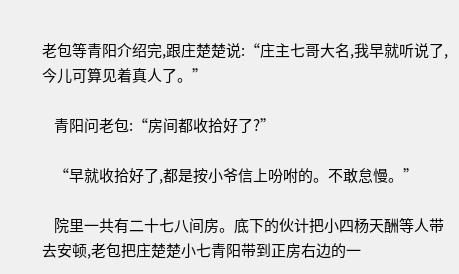老包等青阳介绍完,跟庄楚楚说:“庄主七哥大名,我早就听说了,今儿可算见着真人了。”

    青阳问老包:“房间都收拾好了?”

    “早就收拾好了,都是按小爷信上吩咐的。不敢怠慢。”

    院里一共有二十七八间房。底下的伙计把小四杨天酬等人带去安顿,老包把庄楚楚小七青阳带到正房右边的一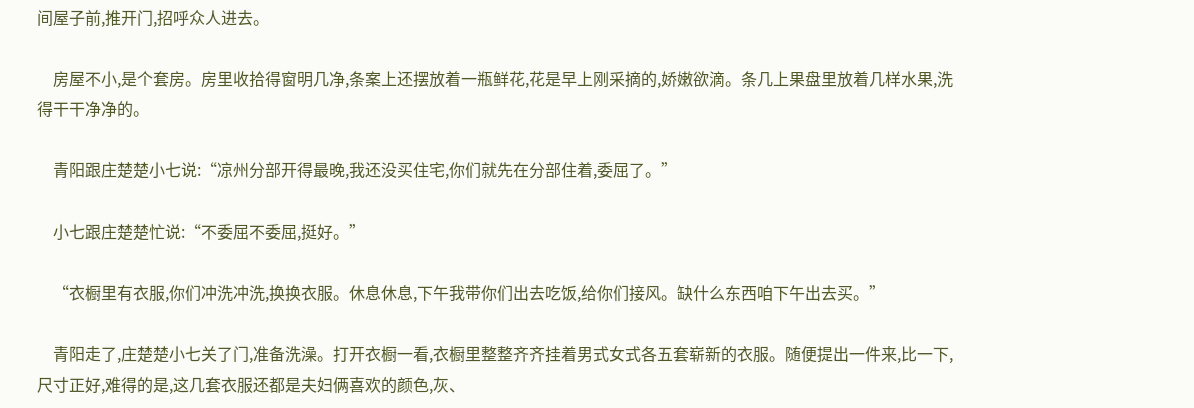间屋子前,推开门,招呼众人进去。

    房屋不小,是个套房。房里收拾得窗明几净,条案上还摆放着一瓶鲜花,花是早上刚采摘的,娇嫩欲滴。条几上果盘里放着几样水果,洗得干干净净的。

    青阳跟庄楚楚小七说:“凉州分部开得最晚,我还没买住宅,你们就先在分部住着,委屈了。”

    小七跟庄楚楚忙说:“不委屈不委屈,挺好。”

    “衣橱里有衣服,你们冲洗冲洗,换换衣服。休息休息,下午我带你们出去吃饭,给你们接风。缺什么东西咱下午出去买。”

    青阳走了,庄楚楚小七关了门,准备洗澡。打开衣橱一看,衣橱里整整齐齐挂着男式女式各五套崭新的衣服。随便提出一件来,比一下,尺寸正好,难得的是,这几套衣服还都是夫妇俩喜欢的颜色,灰、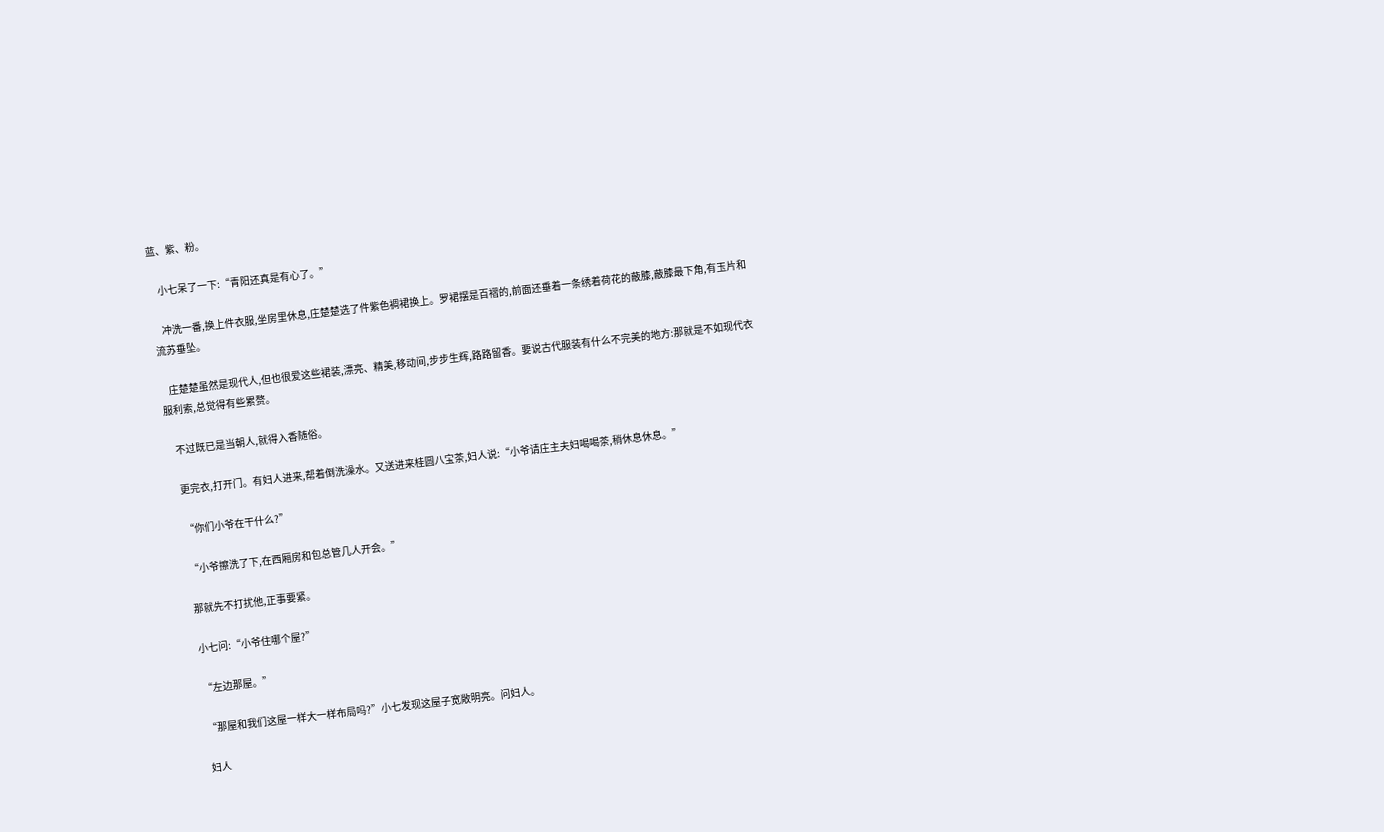蓝、紫、粉。

    小七呆了一下:“青阳还真是有心了。”

    冲洗一番,换上件衣服,坐房里休息,庄楚楚选了件紫色裯裙换上。罗裙摆是百褶的,前面还垂着一条绣着荷花的蔽膝,蔽膝最下角,有玉片和流苏垂坠。

    庄楚楚虽然是现代人,但也很爱这些裙装,漂亮、精美,移动间,步步生辉,路路留香。要说古代服装有什么不完美的地方:那就是不如现代衣服利索,总觉得有些累赘。

    不过既已是当朝人,就得入香随俗。

    更完衣,打开门。有妇人进来,帮着倒洗澡水。又送进来桂圆八宝茶,妇人说:“小爷请庄主夫妇喝喝茶,稍休息休息。”

    “你们小爷在干什么?”

    “小爷擦洗了下,在西厢房和包总管几人开会。”

    那就先不打扰他,正事要紧。

    小七问:“小爷住哪个屋?”

    “左边那屋。”

    “那屋和我们这屋一样大一样布局吗?”小七发现这屋子宽敞明亮。问妇人。

    妇人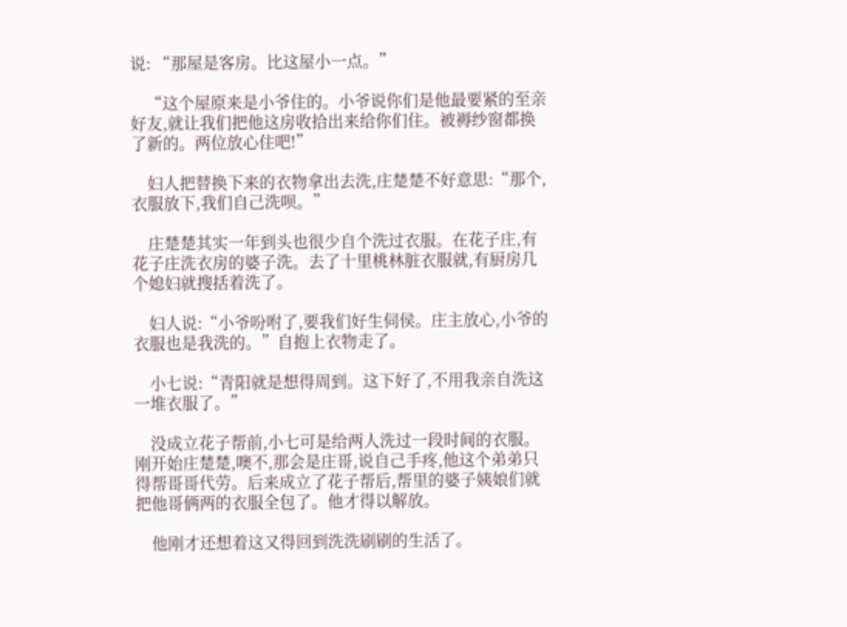说: “那屋是客房。比这屋小一点。”

    “这个屋原来是小爷住的。小爷说你们是他最要紧的至亲好友,就让我们把他这房收拾出来给你们住。被褥纱窗都换了新的。两位放心住吧!”

    妇人把替换下来的衣物拿出去洗,庄楚楚不好意思:“那个,衣服放下,我们自己洗呗。”

    庄楚楚其实一年到头也很少自个洗过衣服。在花子庄,有花子庄洗衣房的婆子洗。去了十里桃林脏衣服就,有厨房几个媳妇就搜括着洗了。

    妇人说:“小爷吩咐了,要我们好生伺侯。庄主放心,小爷的衣服也是我洗的。”自抱上衣物走了。

    小七说:“青阳就是想得周到。这下好了,不用我亲自洗这一堆衣服了。”

    没成立花子帮前,小七可是给两人洗过一段时间的衣服。刚开始庄楚楚,噢不,那会是庄哥,说自己手疼,他这个弟弟只得帮哥哥代劳。后来成立了花子帮后,帮里的婆子姨娘们就把他哥俩两的衣服全包了。他才得以解放。

    他刚才还想着这又得回到洗洗刷刷的生活了。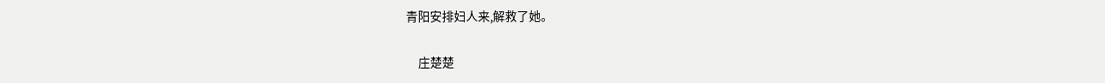青阳安排妇人来,解救了她。

    庄楚楚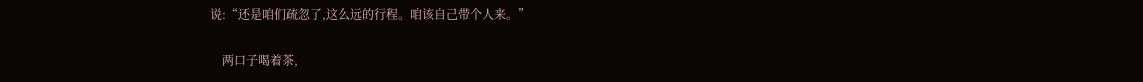说:“还是咱们疏忽了,这么远的行程。咱该自己带个人来。”

    两口子喝着茶,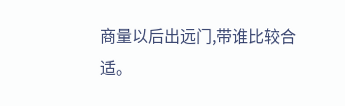商量以后出远门,带谁比较合适。